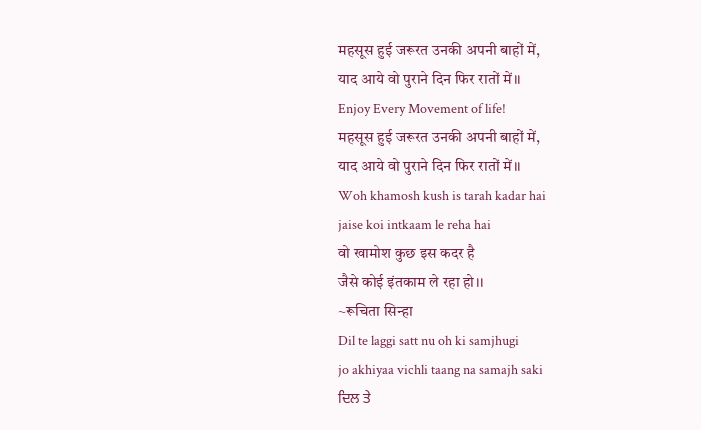महसूस हुई जरूरत उनकी अपनी बाहों में,
याद आये वो पुराने दिन फिर रातों में।।
Enjoy Every Movement of life!
महसूस हुई जरूरत उनकी अपनी बाहों में,
याद आये वो पुराने दिन फिर रातों में।।
Woh khamosh kush is tarah kadar hai
jaise koi intkaam le reha hai
वो खामोश कुछ इस कदर है
जैसे कोई इंतकाम ले रहा हो।।
~रूचिता सिन्हा
Dil te laggi satt nu oh ki samjhugi
jo akhiyaa vichli taang na samajh saki
ਦਿਲ ਤੇ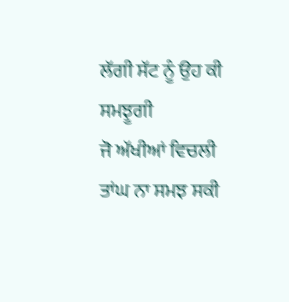ਲੱਗੀ ਸੱਟ ਨੂੰ ਉਹ ਕੀ ਸਮਝੂਗੀ
ਜੋ ਅੱਖੀਆਂ ਵਿਚਲੀ ਤਾਂਘ ਨਾ ਸਮਝ ਸਕੀ